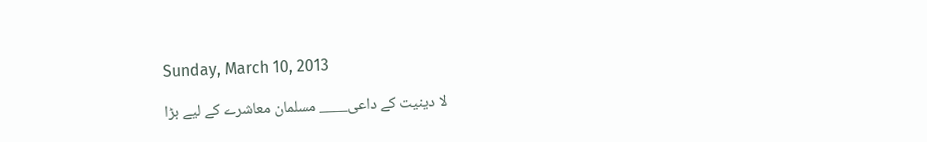Sunday, March 10, 2013

لا دینیت کے داعی____ مسلمان معاشرے کے لیے بڑا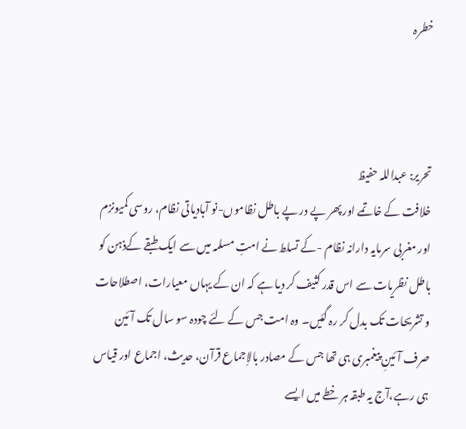خطرہ



تحریر: عبداللہ حفیظ
خلافت کے خاتمے اور پھر پے در پے باطل نظاموں-نو آبادیاتی نظام، روسی کمیونزم اور مغربی سرمایہ دارانہ نظام -کے تسلط نے امتِ مسلمہ میں سے ایک طبقے کےذہن کو باطل نظریات سے اس قدر کثیف کر دیا ہے کہ ان کے یہاں معیارات، اصطلاحات و تشریحات تک بدل کر رہ گئیں۔ وہ امت جس کے لئے چودہ سو سال تک آئین صرف آئینِ پیغمبری ہی تھا جس کے مصادر بالاِجماع قرآن، حدیث، اجماع اور قیاس ہی رہے،آج یہ طبقہ ہر خطے میں ایسے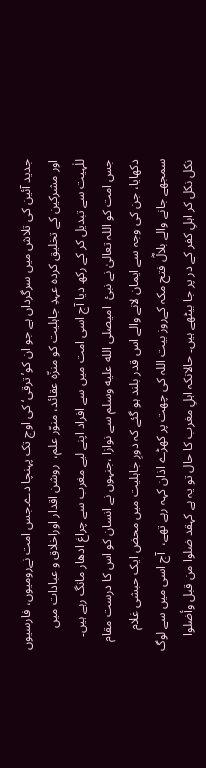جدید آئین کی تلاش میں سرگرداں ہے جو ان کو’ترقی‘ کی اوج تک پہنچا دے۔جس امت نےرومیوں، فارسیوں اور مشرکین کے تخلیق کردہ عہدِ جاہلیت کو منزّہ عقائد، منوّر علم،  روشن اقدار اوراخلاق و عبادات میں للٰہیت سے تبدیل کر کے رکھ دیا آج اسی امت میں سے افراد اپنے لیے مغرب سے چراغ ادھار مانگ رہے ہیں۔ جس امت کو اللہ تعالیٰ نے نبیٔ  امیصلى الله عليه وسلم سے نوازا ،جنہوں نے انسان کو اس کا درست مقام دکھایا، جن کی وجہ سے ایمان لانے والے اس قدر بلند ہو گئے کہ دورِ جاہلیت میں محض ایک حبشی غلام سمجھے جانے والے بلالؓ فتح مکہ کےروز بیت اللہ کی چھت پر کھڑے اذان کہہ رہے تھے،  آج اسی میں سے لوگ نکل نکل کر اہلِ کفر کے در پر جا بیٹھے ہیں۔ حالانکہ اہلِ مغرب کا حال تو یہ ہے کہقد ضلوا من قبل وأضلوا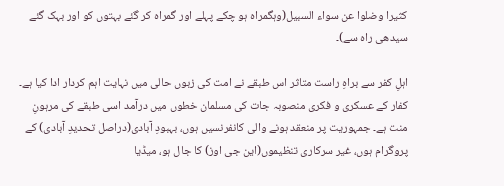كثيرا وضلوا عن سواء السبيل(وہگمراہ ہو چکے پہلے اور گمراہ کر گئے بہتوں کو اور بہک گئے سیدھی راہ سے)۔

اہلِ کفر سے براہِ راست متاثر اس طبقے نے امت کی زبوں حالی میں نہایت اہم کردار ادا کیا ہے۔ کفار کے عسکری و فکری منصوبہ جات کی مسلمان خطوں میں درآمد اسی طبقے کی مرہونِ منت ہے۔ جمہوریت پر منعقد ہونے والی کانفرنسیں ہوں، بہبودِ آبادی(دراصل تحدیدِ آبادی) کے پروگرام ہوں، غیر سرکاری تنظیموں(این جی اوز) کا جال ہو، میڈیا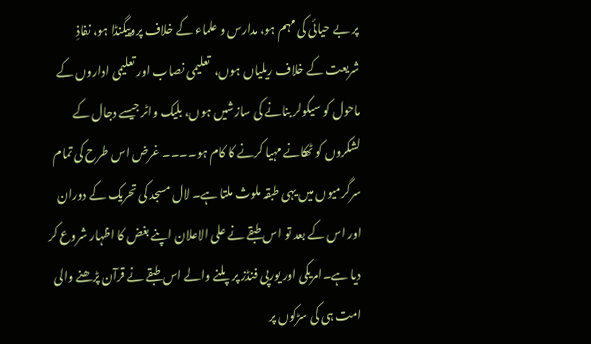پر بے حیائی کی مہم ہو، مدارس و علماء کے خلاف پروپیگنڈا ہو، نفاذِ شریعت کے خلاف ریلیاں ہوں،  تعلیمی نصاب اور تعلیمی اداروں کے ماحول کو سیکولر بنانے کی سازشیں ہوں، بلیک واٹر جیسے دجال کے لشکروں کو ٹھکانے مہیا کرنے کا کام ہو۔۔۔۔ غرض اس طرح کی تمام سرگرمیوں میں یہی طبقہ ملوث ملتا ہے۔ لال مسجد کی تحریک کے دوران اور اس کے بعد تو اس طبقے نے علی الاعلان اپنے بغض کا اظہار شروع کر دیا ہے۔امریکی اور یورپی فنڈز پر پلنے والے اس طبقے نے قرآن پڑھنے والی امت ہی کی سڑکوں پر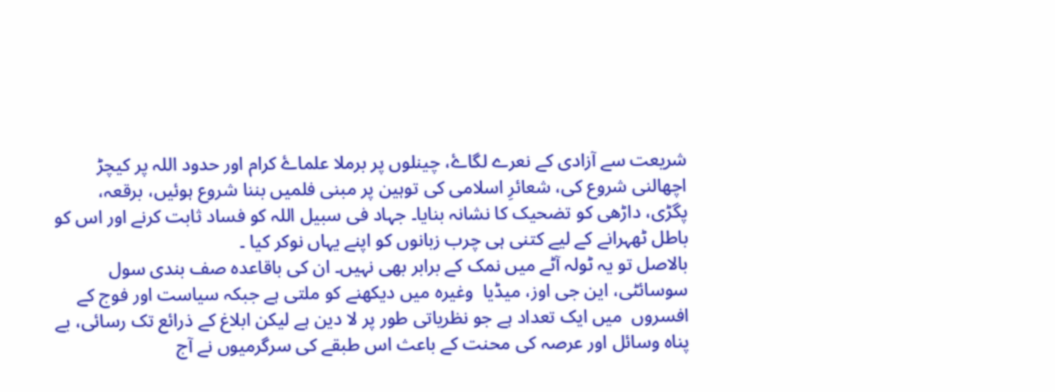شریعت سے آزادی کے نعرے لگاۓ، چینلوں پر برملا علماۓ کرام اور حدود اللہ پر کیچڑ اچھالنی شروع کی، شعائرِ اسلامی کی توہین پر مبنی فلمیں بننا شروع ہوئیں، برقعہ، پگڑی، داڑھی کو تضحیک کا نشانہ بنایا۔ جہاد فی سبیل اللہ کو فساد ثابت کرنے اور اس کو باطل ٹھہرانے کے لیے کتنی ہی چرب زبانوں کو اپنے یہاں نوکر کیا ۔
بالاصل تو یہ ٹولہ آٹے میں نمک کے برابر بھی نہیں۔ ان کی باقاعدہ صف بندی سول سوسائٹی، این جی اوز، میڈیا  وغیرہ میں دیکھنے کو ملتی ہے جبکہ سیاست اور فوج کے افسروں  میں ایک تعداد ہے جو نظریاتی طور پر لا دین ہے لیکن ابلاغ کے ذرائع تک رسائی، بے پناہ وسائل اور عرصہ کی محنت کے باعث اس طبقے کی سرگرمیوں نے آج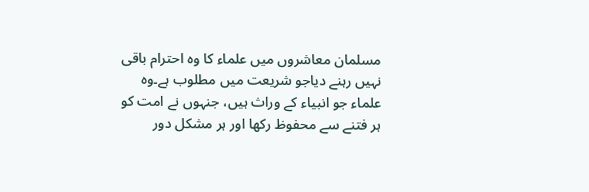مسلمان معاشروں میں علماء کا وہ احترام باقی نہیں رہنے دیاجو شریعت میں مطلوب ہے۔وہ علماء جو انبیاء کے وراث ہیں، جنہوں نے امت کو ہر فتنے سے محفوظ رکھا اور ہر مشکل دور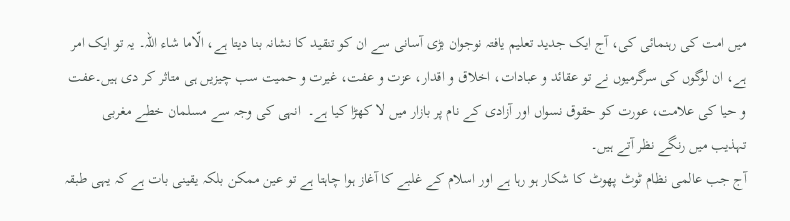میں امت کی رہنمائی کی، آج ایک جدید تعلیم یافتہ نوجوان بڑی آسانی سے ان کو تنقید کا نشانہ بنا دیتا ہے، الّاما شاء اللہ۔ یہ تو ایک امر ہے، ان لوگوں کی سرگرمیوں نے تو عقائد و عبادات، اخلاق و اقدار، عزت و عفت، غیرت و حمیت سب چیزیں ہی متاثر کر دی ہیں۔عفت و حیا کی علامت، عورت کو حقوق نسواں اور آزادی کے نام پر بازار میں لا کھڑا کیا ہے۔  انہی کی وجہ سے مسلمان خطے مغربی تہذیب میں رنگے نظر آتے ہیں۔
آج جب عالمی نظام ٹوٹ پھوٹ کا شکار ہو رہا ہے اور اسلام کے غلبے کا آغاز ہوا چاہتا ہے تو عین ممکن بلکہ یقینی بات ہے کہ یہی طبقہ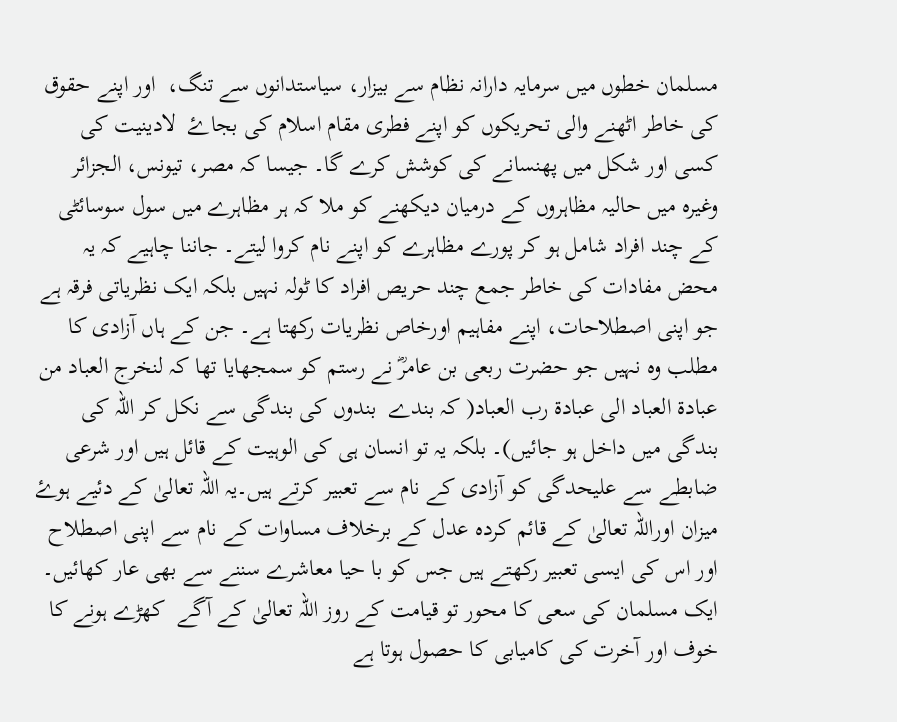مسلمان خطوں میں سرمایہ دارانہ نظام سے بیزار، سیاستدانوں سے تنگ،  اور اپنے حقوق کی خاطر اٹھنے والی تحریکوں کو اپنے فطری مقام اسلام کی بجاۓ  لادینیت کی کسی اور شکل میں پھنسانے کی کوشش کرے گا۔ جیسا کہ مصر، تیونس، الجزائر وغیرہ میں حالیہ مظاہروں کے درمیان دیکھنے کو ملا کہ ہر مظاہرے میں سول سوسائٹی کے چند افراد شامل ہو کر پورے مظاہرے کو اپنے نام کروا لیتے۔ جاننا چاہیے کہ یہ محض مفادات کی خاطر جمع چند حریص افراد کا ٹولہ نہیں بلکہ ایک نظریاتی فرقہ ہے جو اپنی اصطلاحات، اپنے مفاہیم اورخاص نظریات رکھتا ہے۔ جن کے ہاں آزادی کا مطلب وہ نہیں جو حضرت ربعی بن عامرؓ نے رستم کو سمجھایا تھا کہ لنخرج العباد من عبادۃ العباد الی عبادۃ رب العباد( کہ بندے  بندوں کی بندگی سے نکل کر اللہ کی بندگی میں داخل ہو جائیں)۔ بلکہ یہ تو انسان ہی کی الوہیت کے قائل ہیں اور شرعی ضابطے سے علیحدگی کو آزادی کے نام سے تعبیر کرتے ہیں۔یہ اللہ تعالیٰ کے دئیے ہوۓ میزان اوراللہ تعالیٰ کے قائم کردہ عدل کے برخلاف مساوات کے نام سے اپنی اصطلاح اور اس کی ایسی تعبیر رکھتے ہیں جس کو با حیا معاشرے سننے سے بھی عار کھائیں۔ ایک مسلمان کی سعی کا محور تو قیامت کے روز اللہ تعالیٰ کے آگے  کھڑے ہونے کا خوف اور آخرت کی کامیابی کا حصول ہوتا ہے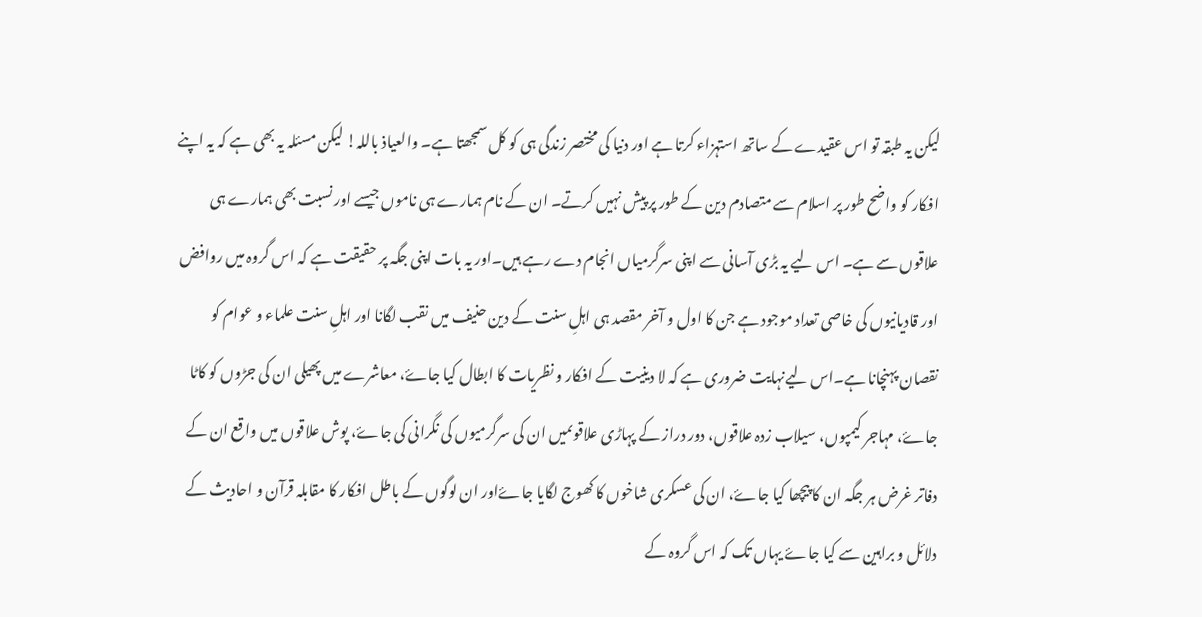لیکن یہ طبقہ تو اس عقیدے کے ساتھ استہزاء کرتا ہے اور دنیا کی مختصر زندگی ہی کو کل سمجھتا ہے۔ والعیاذ باللہ! لیکن مسئلہ یہ بھی ہے کہ یہ اپنے افکار کو واضح طور پر اسلام سے متصادم دین کے طور پر پیش نہیں کرتے۔ ان کے نام ہمارے ہی ناموں جیسے اور نسبت بھی ہمارے ہی علاقوں سے ہے۔ اس لیے یہ بڑی آسانی سے اپنی سرگرمیاں انجام دے رہے ہیں۔اور یہ بات اپنی جگہ پر حقیقت ہے کہ اس گروہ میں روافض اور قادیانیوں کی خاصی تعداد موجود ہے جن کا اول و آخر مقصد ہی اہلِ سنت کے دین حنیف میں نقب لگانا اور اہلِ سنت علماء و عوام کو نقصان پہنچانا ہے۔اس لیےنہایت ضروری ہے کہ لا دینیت کے افکار و نظریات کا ابطال کیا جاۓ، معاشرے میں پھیلی ان کی جڑوں کو کاٹا جاۓ، مہاجر کیمپوں، سیلاب زدہ علاقوں، دور دراز کے پہاڑی علاقوںمیں ان کی سرگرمیوں کی نگرانی کی جاۓ، پوش علاقوں میں واقع ان کے دفاتر غرض ہر جگہ ان کا پیچھا کیا جاۓ، ان کی عسکری شاخوں کا کھوج لگایا جاۓاور ان لوگوں کے باطل افکار کا مقابلہ قرآن و احادیث کے دلائل و براہین سے کیا جاۓ یہاں تک کہ اس گروہ کے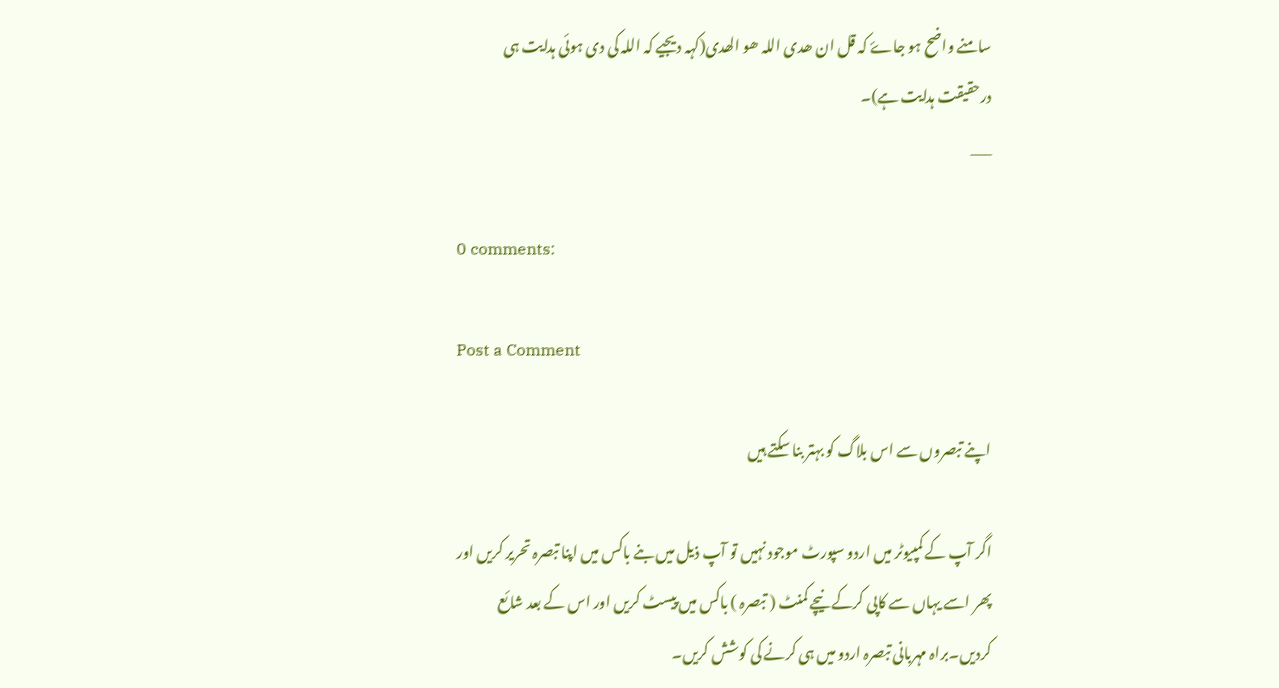سامنے واضح ہو جاۓ کہ قل ان ھدی اللہ ھو الھدی(کہہ دیجیے کہ اللہ کی دی ہوئی ہدایت ہی درحقیقت ہدایت ہے)۔
___

0 comments:

Post a Comment

اپنے تبصروں سے اس بلاگ کو بہتر بنا سکتے ہیں

اگر آپ کے کمپیوٹر میں اردو سپورٹ موجود نہیں تو آپ ذیل میں بنے باکس میں اپنا تبصرہ تحریر کریں اور پھر اسے یہاں سے کاپی کرکے نیچے کمنٹ ( تبصرہ ) باکس میں پیسٹ کریں اور اس کے بعد شائع کردیں۔براہ مہربانی تبصرہ اردو میں ہی کرنے کی کوشش کریں۔